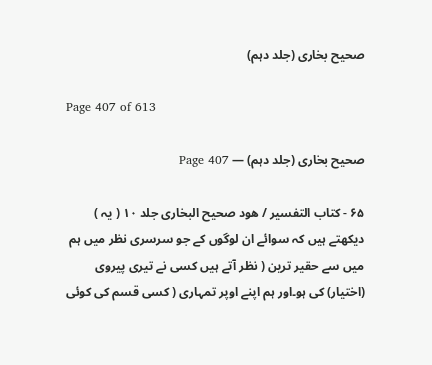صحیح بخاری (جلد دہم)

Page 407 of 613

صحیح بخاری (جلد دہم) — Page 407

۶۵ - کتاب التفسير / هود صحیح البخاری جلد ۱۰ ( یہ ) دیکھتے ہیں کہ سوائے ان لوگوں کے جو سرسری نظر میں ہم میں سے حقیر ترین ( نظر آتے ہیں کسی نے تیری پیروی (اختیار) کی ہو۔اور ہم اپنے اوپر تمہاری ( کسی قسم کی کوئی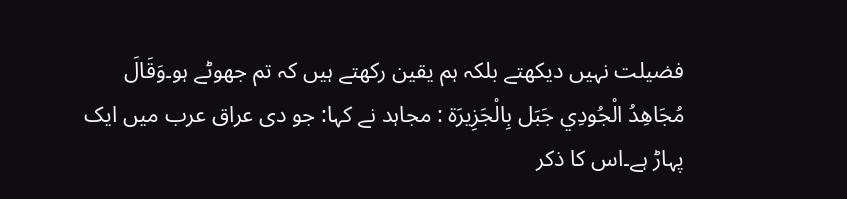فضیلت نہیں دیکھتے بلکہ ہم یقین رکھتے ہیں کہ تم جھوٹے ہو۔وَقَالَ مُجَاهِدُ الْجُودِي جَبَل بِالْجَزِيرَة : مجاہد نے کہا: جو دی عراق عرب میں ایک پہاڑ ہے۔اس کا ذکر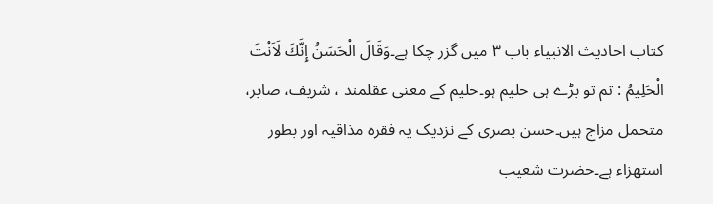کتاب احادیث الانبیاء باب ۳ میں گزر چکا ہے۔وَقَالَ الْحَسَنُ إِنَّكَ لَاَنْتَ الْحَلِيمُ : تم تو بڑے ہی حلیم ہو۔حلیم کے معنی عقلمند ، شریف، صابر، متحمل مزاج ہیں۔حسن بصری کے نزدیک یہ فقرہ مذاقیہ اور بطور استهزاء ہے۔حضرت شعیب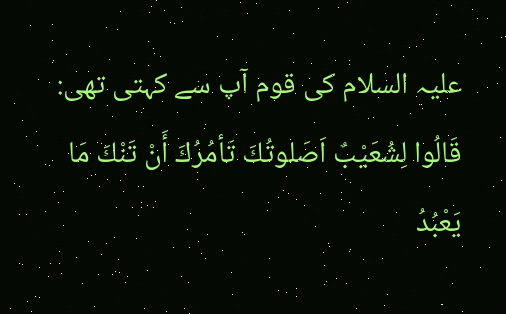علیہ السلام کی قوم آپ سے کہتی تھی: قَالُوا لِشُعَيْبٌ اَصَلوتُكَ تَأمُرُكَ أَنْ تَنْكَ مَا يَعْبُدُ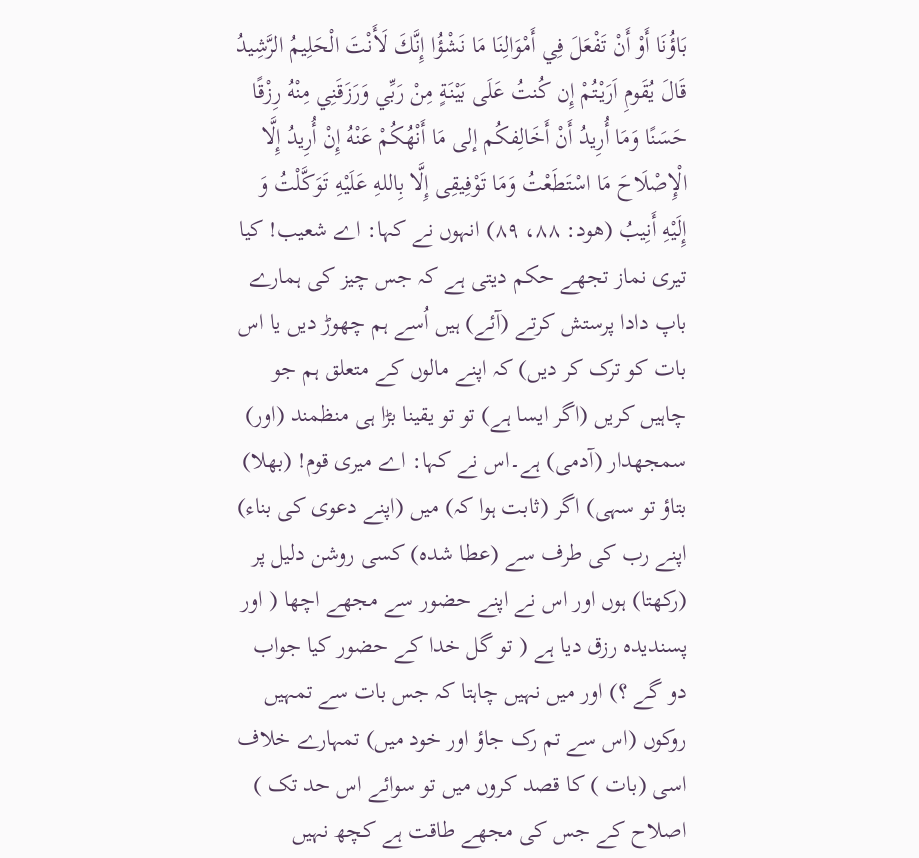بَاؤُنَا أَوْ أَنْ تَفْعَلَ فِي أَمْوَالِنَا مَا نَشْؤُا إِنَّكَ لَأَنْتَ الْحَلِيمُ الرَّشِيدُ قَالَ يُقَومِ اَرَيْتُمْ إِن كُنتُ عَلَى بَيْنَةٍ مِنْ رَبِّي وَرَزَقَنِي مِنْهُ رِزْقًا حَسَنًا وَمَا أُرِيدُ أَنْ أَخَالِفكُم إلى مَا أَنْهُكُمْ عَنْهُ إِنْ أُرِيدُ إِلَّا الْإِصْلَاحَ مَا اسْتَطَعْتُ وَمَا تَوْفِيقِى إِلَّا بِاللهِ عَلَيْهِ تَوَكَّلْتُ وَ إِلَيْهِ أَنِيبُ (هود: ۸۸، ۸۹) انہوں نے کہا: اے شعیب! کیا تیری نماز تجھے حکم دیتی ہے کہ جس چیز کی ہمارے باپ دادا پرستش کرتے (آئے) ہیں اُسے ہم چھوڑ دیں یا اس بات کو ترک کر دیں) کہ اپنے مالوں کے متعلق ہم جو چاہیں کریں (اگر ایسا ہے) تو تو یقینا بڑا ہی منظمند (اور) سمجھدار (آدمی) ہے۔اس نے کہا: اے میری قوم! (بھلا) بتاؤ تو سہی) اگر (ثابت ہوا کہ) میں (اپنے دعوی کی بناء) اپنے رب کی طرف سے (عطا شدہ) کسی روشن دلیل پر (رکھتا) ہوں اور اس نے اپنے حضور سے مجھے اچھا ( اور پسندیدہ رزق دیا ہے ( تو گل خدا کے حضور کیا جواب دو گے ؟) اور میں نہیں چاہتا کہ جس بات سے تمہیں روکوں (اس سے تم رک جاؤ اور خود میں) تمہارے خلاف اسی (بات ) کا قصد کروں میں تو سوائے اس حد تک ) اصلاح کے جس کی مجھے طاقت ہے کچھ نہیں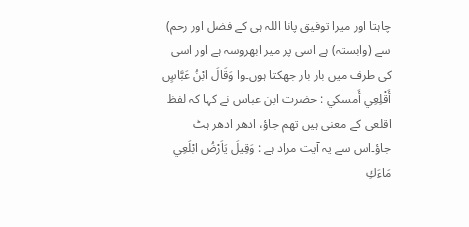چاہتا اور میرا توفیق پانا اللہ ہی کے فضل اور رحم) سے (وابستہ) ہے اسی پر میر ابھروسہ ہے اور اسی کی طرف میں بار بار جھکتا ہوں۔وا وَقَالَ ابْنُ عَبَّاسٍ أَقْلِعِي أَمسكي : حضرت ابن عباس نے کہا کہ لفظ اقلعی کے معنی ہیں تھم جاؤ، ادھر ادھر ہٹ جاؤ۔اس سے یہ آیت مراد ہے : وَقِيلَ يَاَرْضُ ابْلَعِي مَاءَكِ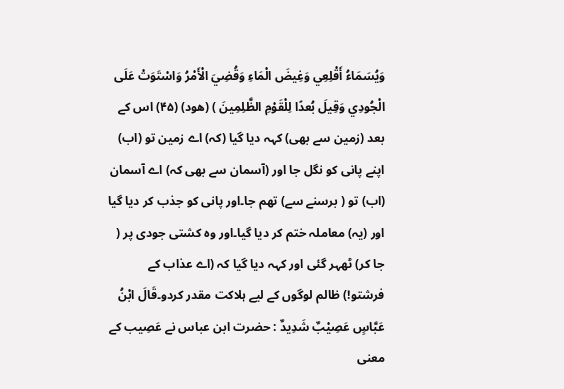وَيُسَمَاءُ أَقْلِعِي وَغِيضَ الْمَاءِ وَقُضِيَ الْأَمْرُ وَاسْتَوَتْ عَلَى الْجُودِي وَقِيلَ بُعدًا لِلْقَوْمِ الظَّلِمِينَ ) (هود) (۴۵) اس کے بعد (زمین سے بھی) کہہ دیا گیا (کہ) اے زمین تو (اب) اپنے پانی کو نگل جا اور (آسمان سے بھی کہ) اے آسمان (اب) تو ( برسنے سے) تھم جا۔اور پانی کو جذب کر دیا گیا اور (یہ) معاملہ ختم کر دیا گیا۔اور وہ کشتی جودی پر ( جا کر) ٹھہر گئی اور کہہ دیا گیا کہ (اے عذاب کے فرشتو!) ظالم لوگوں کے لیے ہلاکت مقدر کردو۔قَالَ ابْنُ عَبَّاسٍ عَصِيْبٌ شَدِيدٌ : حضرت ابن عباس نے عَصِیب کے معنی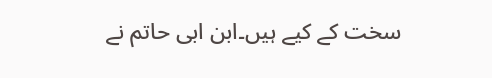سخت کے کیے ہیں۔ابن ابی حاتم نے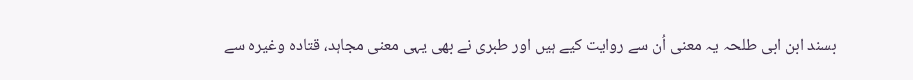بسند ابن ابی طلحہ یہ معنی اُن سے روایت کیے ہیں اور طبری نے بھی یہی معنی مجاہد، قتادہ وغیرہ سے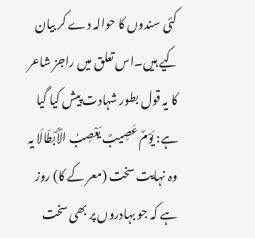کئی سندوں کا حوالہ دے کر بیان کیے ہیں۔اس تعلق میں راجز شاعر کا یہ قول بطور شہادت پیش کیا گیا ہے: يَوْمٌ عَصِيبٌ يَعْصِبُ الْأَبْطَالَا یہ وہ نہایت سخت (معر کے کا) روز ہے کہ جو بہادروں پر بھی سخت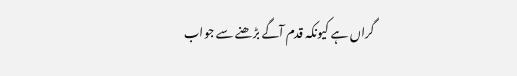گراں ہے کیونکہ قدم آگے بڑھنے سے جواب